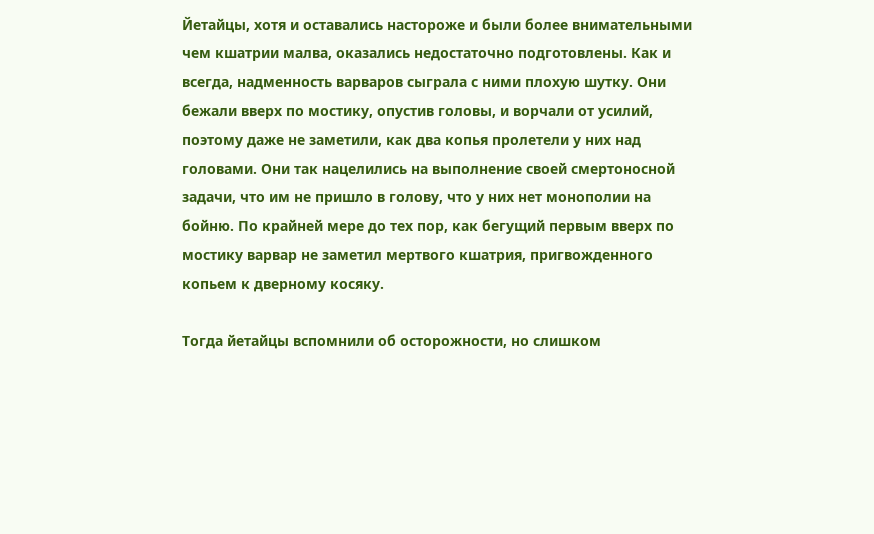Йетайцы, хотя и оставались настороже и были более внимательными чем кшатрии малва, оказались недостаточно подготовлены. Как и всегда, надменность варваров сыграла с ними плохую шутку. Они бежали вверх по мостику, опустив головы, и ворчали от усилий, поэтому даже не заметили, как два копья пролетели у них над головами. Они так нацелились на выполнение своей смертоносной задачи, что им не пришло в голову, что у них нет монополии на бойню. По крайней мере до тех пор, как бегущий первым вверх по мостику варвар не заметил мертвого кшатрия, пригвожденного копьем к дверному косяку.

Тогда йетайцы вспомнили об осторожности, но слишком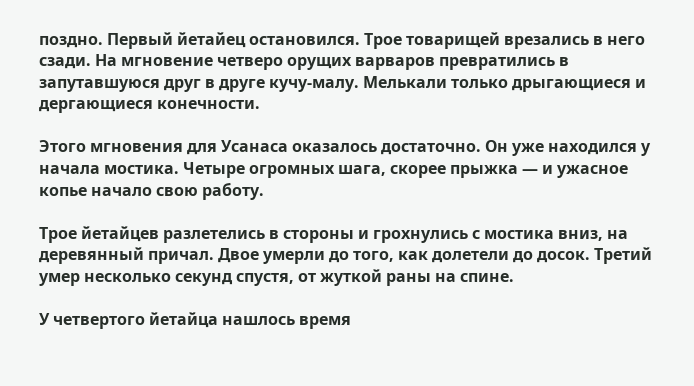поздно. Первый йетайец остановился. Трое товарищей врезались в него сзади. На мгновение четверо орущих варваров превратились в запутавшуюся друг в друге кучу-малу. Мелькали только дрыгающиеся и дергающиеся конечности.

Этого мгновения для Усанаса оказалось достаточно. Он уже находился у начала мостика. Четыре огромных шага, скорее прыжка — и ужасное копье начало свою работу.

Трое йетайцев разлетелись в стороны и грохнулись с мостика вниз, на деревянный причал. Двое умерли до того, как долетели до досок. Третий умер несколько секунд спустя, от жуткой раны на спине.

У четвертого йетайца нашлось время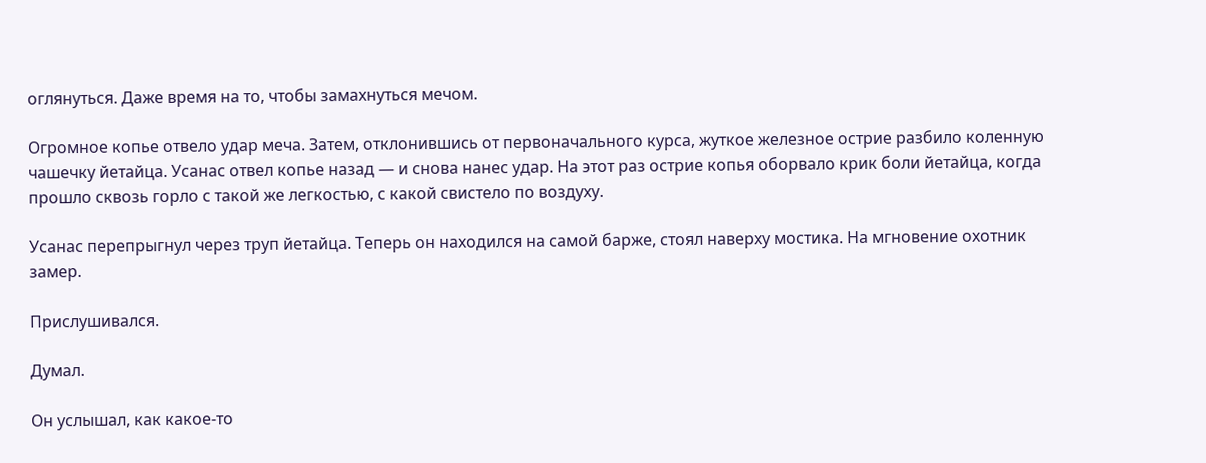оглянуться. Даже время на то, чтобы замахнуться мечом.

Огромное копье отвело удар меча. Затем, отклонившись от первоначального курса, жуткое железное острие разбило коленную чашечку йетайца. Усанас отвел копье назад — и снова нанес удар. На этот раз острие копья оборвало крик боли йетайца, когда прошло сквозь горло с такой же легкостью, с какой свистело по воздуху.

Усанас перепрыгнул через труп йетайца. Теперь он находился на самой барже, стоял наверху мостика. На мгновение охотник замер.

Прислушивался.

Думал.

Он услышал, как какое-то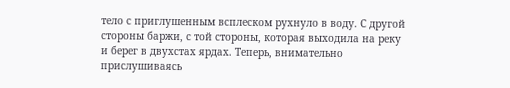тело с приглушенным всплеском рухнуло в воду. С другой стороны баржи, с той стороны, которая выходила на реку и берег в двухстах ярдах. Теперь, внимательно прислушиваясь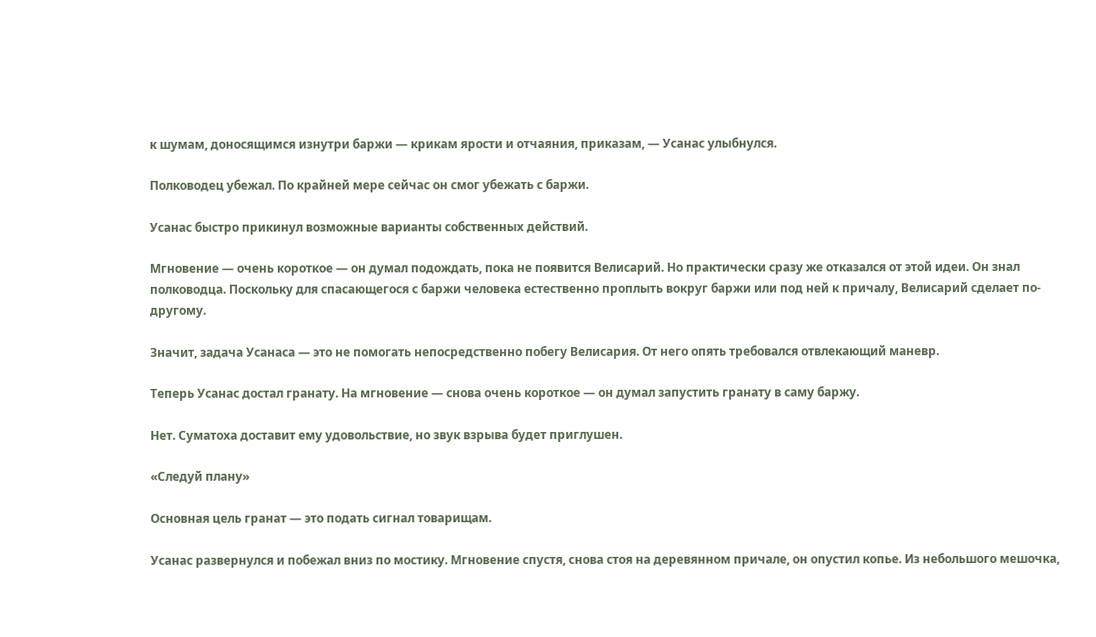к шумам, доносящимся изнутри баржи — крикам ярости и отчаяния, приказам, — Усанас улыбнулся.

Полководец убежал. По крайней мере сейчас он смог убежать с баржи.

Усанас быстро прикинул возможные варианты собственных действий.

Мгновение — очень короткое — он думал подождать, пока не появится Велисарий. Но практически сразу же отказался от этой идеи. Он знал полководца. Поскольку для спасающегося с баржи человека естественно проплыть вокруг баржи или под ней к причалу, Велисарий сделает по-другому.

Значит, задача Усанаса — это не помогать непосредственно побегу Велисария. От него опять требовался отвлекающий маневр.

Теперь Усанас достал гранату. На мгновение — снова очень короткое — он думал запустить гранату в саму баржу.

Нет. Суматоха доставит ему удовольствие, но звук взрыва будет приглушен.

«Следуй плану»

Основная цель гранат — это подать сигнал товарищам.

Усанас развернулся и побежал вниз по мостику. Мгновение спустя, снова стоя на деревянном причале, он опустил копье. Из небольшого мешочка,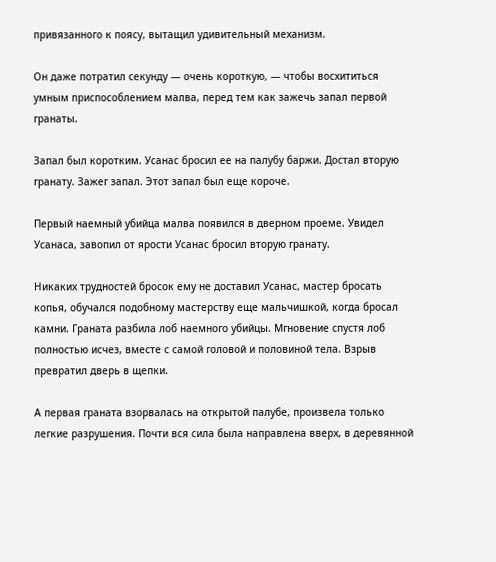привязанного к поясу, вытащил удивительный механизм.

Он даже потратил секунду — очень короткую, — чтобы восхититься умным приспособлением малва, перед тем как зажечь запал первой гранаты.

Запал был коротким. Усанас бросил ее на палубу баржи. Достал вторую гранату. Зажег запал. Этот запал был еще короче.

Первый наемный убийца малва появился в дверном проеме. Увидел Усанаса, завопил от ярости Усанас бросил вторую гранату.

Никаких трудностей бросок ему не доставил Усанас, мастер бросать копья, обучался подобному мастерству еще мальчишкой, когда бросал камни. Граната разбила лоб наемного убийцы. Мгновение спустя лоб полностью исчез, вместе с самой головой и половиной тела. Взрыв превратил дверь в щепки.

А первая граната взорвалась на открытой палубе, произвела только легкие разрушения. Почти вся сила была направлена вверх, в деревянной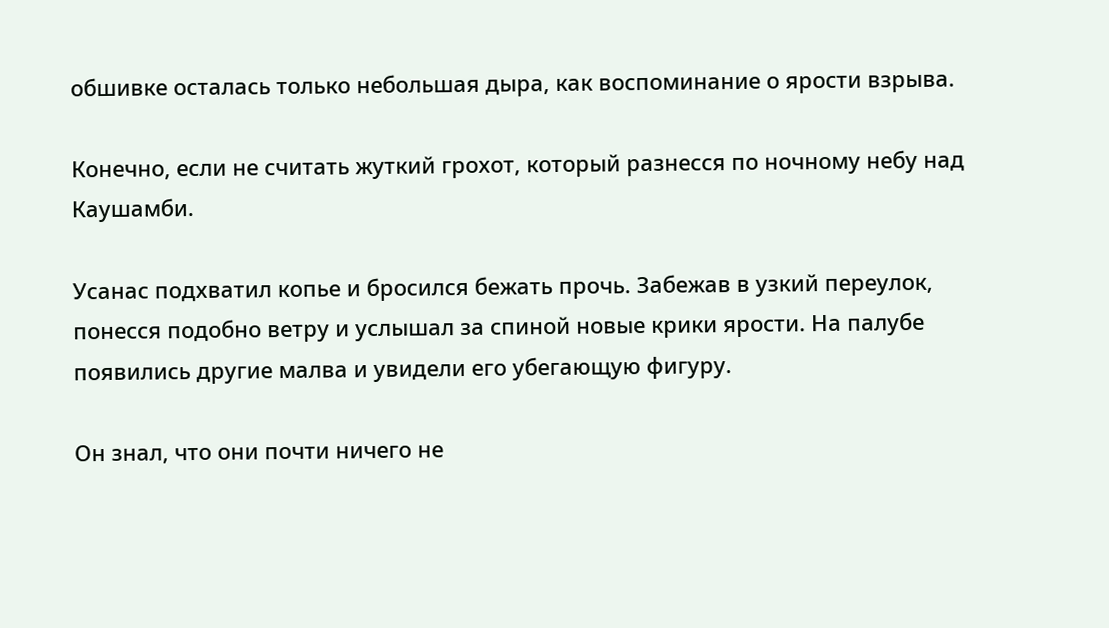обшивке осталась только небольшая дыра, как воспоминание о ярости взрыва.

Конечно, если не считать жуткий грохот, который разнесся по ночному небу над Каушамби.

Усанас подхватил копье и бросился бежать прочь. Забежав в узкий переулок, понесся подобно ветру и услышал за спиной новые крики ярости. На палубе появились другие малва и увидели его убегающую фигуру.

Он знал, что они почти ничего не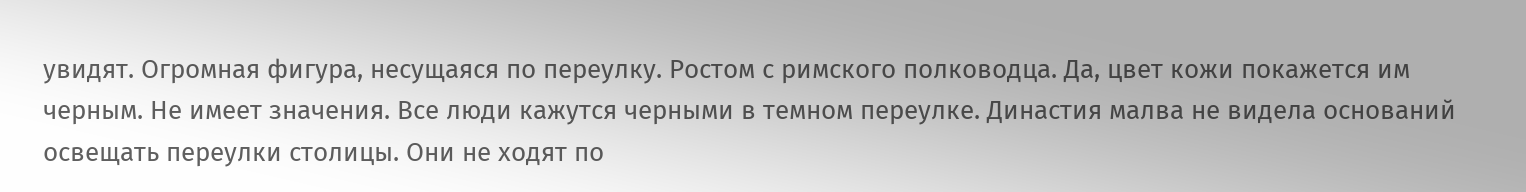увидят. Огромная фигура, несущаяся по переулку. Ростом с римского полководца. Да, цвет кожи покажется им черным. Не имеет значения. Все люди кажутся черными в темном переулке. Династия малва не видела оснований освещать переулки столицы. Они не ходят по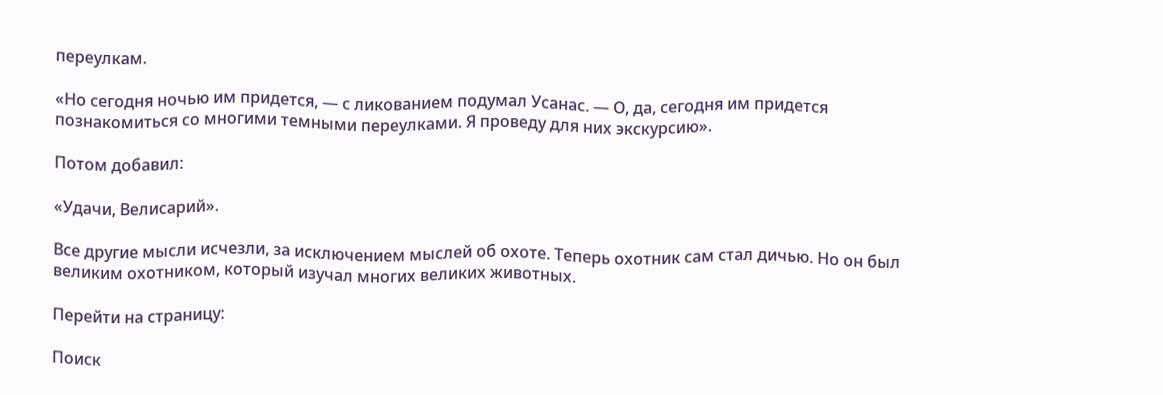переулкам.

«Но сегодня ночью им придется, — с ликованием подумал Усанас. — О, да, сегодня им придется познакомиться со многими темными переулками. Я проведу для них экскурсию».

Потом добавил:

«Удачи, Велисарий».

Все другие мысли исчезли, за исключением мыслей об охоте. Теперь охотник сам стал дичью. Но он был великим охотником, который изучал многих великих животных.

Перейти на страницу:

Поиск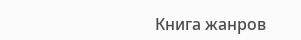Книга жанров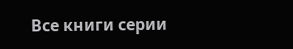Все книги серии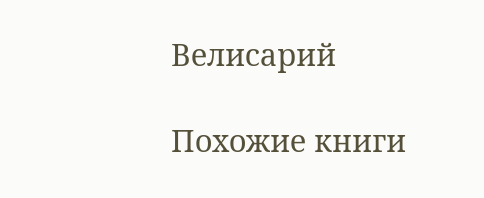Велисарий

Похожие книги